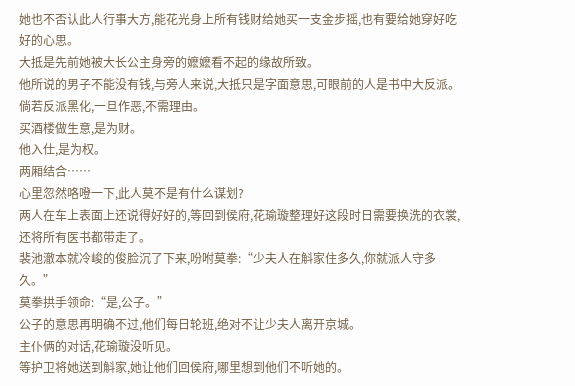她也不否认此人行事大方,能花光身上所有钱财给她买一支金步摇,也有要给她穿好吃好的心思。
大抵是先前她被大长公主身旁的嬷嬷看不起的缘故所致。
他所说的男子不能没有钱,与旁人来说,大抵只是字面意思,可眼前的人是书中大反派。
倘若反派黑化,一旦作恶,不需理由。
买酒楼做生意,是为财。
他入仕,是为权。
两厢结合……
心里忽然咯噔一下,此人莫不是有什么谋划?
两人在车上表面上还说得好好的,等回到侯府,花瑜璇整理好这段时日需要换洗的衣裳,还将所有医书都带走了。
裴池澈本就冷峻的俊脸沉了下来,吩咐莫拳:“少夫人在斛家住多久,你就派人守多久。”
莫拳拱手领命:“是,公子。”
公子的意思再明确不过,他们每日轮班,绝对不让少夫人离开京城。
主仆俩的对话,花瑜璇没听见。
等护卫将她送到斛家,她让他们回侯府,哪里想到他们不听她的。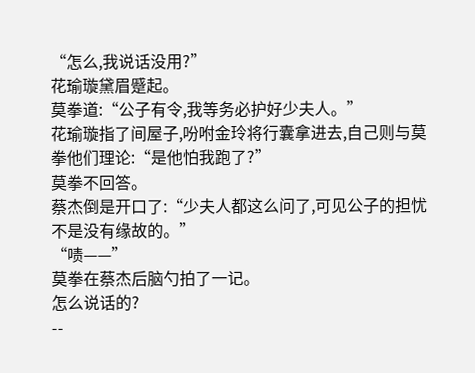“怎么,我说话没用?”
花瑜璇黛眉蹙起。
莫拳道:“公子有令,我等务必护好少夫人。”
花瑜璇指了间屋子,吩咐金玲将行囊拿进去,自己则与莫拳他们理论:“是他怕我跑了?”
莫拳不回答。
蔡杰倒是开口了:“少夫人都这么问了,可见公子的担忧不是没有缘故的。”
“啧——”
莫拳在蔡杰后脑勺拍了一记。
怎么说话的?
--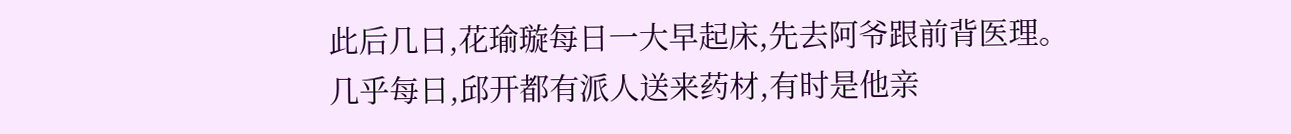此后几日,花瑜璇每日一大早起床,先去阿爷跟前背医理。
几乎每日,邱开都有派人送来药材,有时是他亲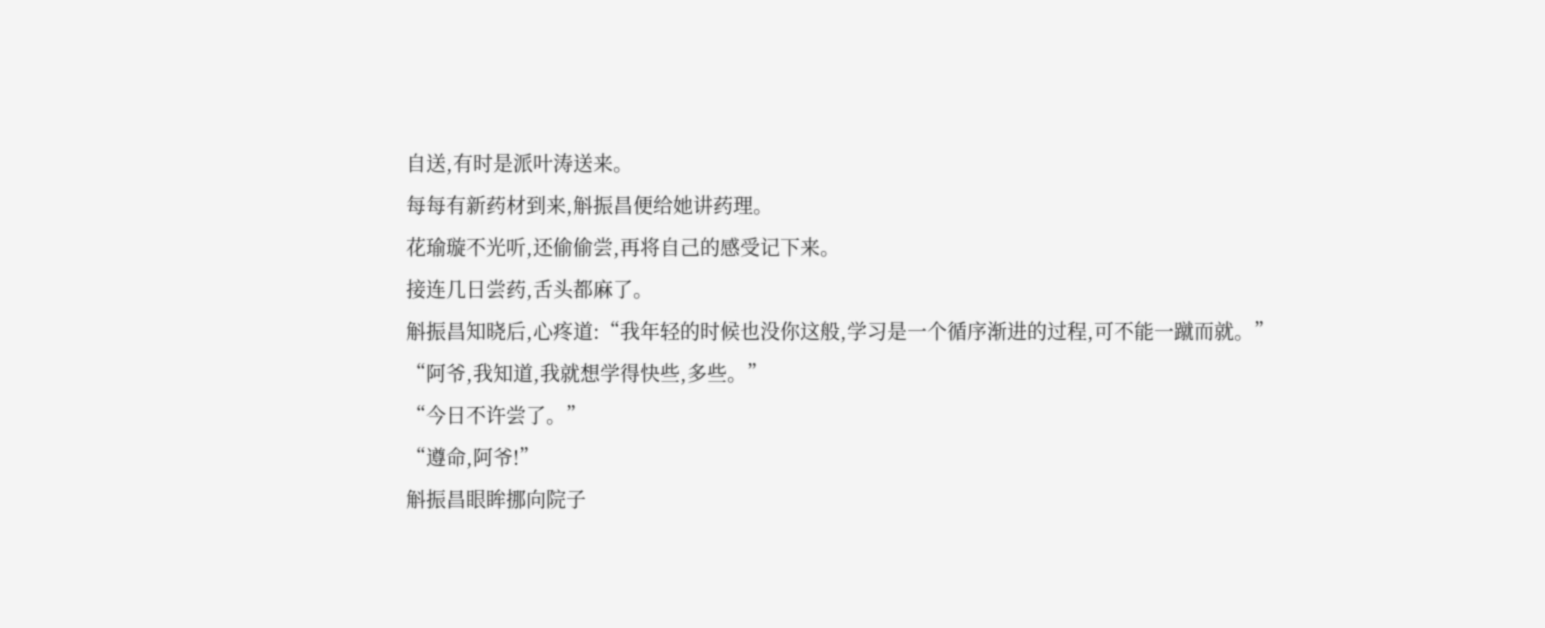自送,有时是派叶涛送来。
每每有新药材到来,斛振昌便给她讲药理。
花瑜璇不光听,还偷偷尝,再将自己的感受记下来。
接连几日尝药,舌头都麻了。
斛振昌知晓后,心疼道:“我年轻的时候也没你这般,学习是一个循序渐进的过程,可不能一蹴而就。”
“阿爷,我知道,我就想学得快些,多些。”
“今日不许尝了。”
“遵命,阿爷!”
斛振昌眼眸挪向院子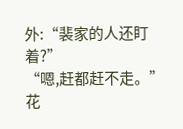外:“裴家的人还盯着?”
“嗯,赶都赶不走。”
花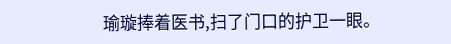瑜璇捧着医书,扫了门口的护卫一眼。